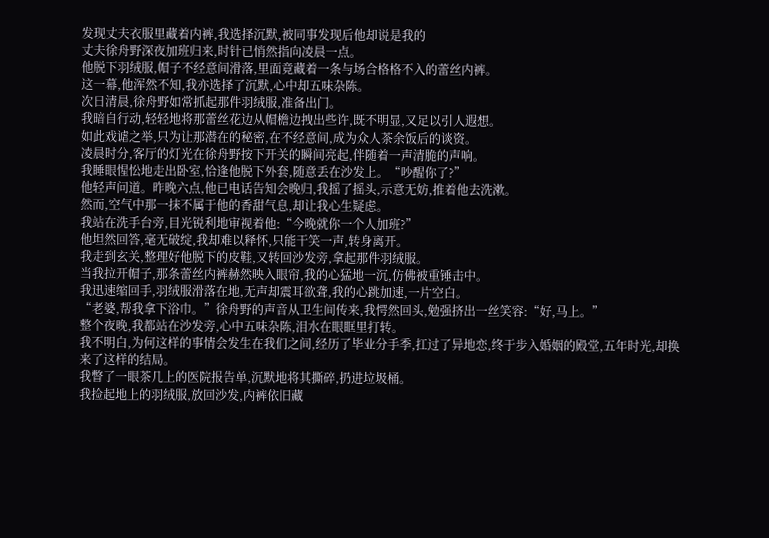发现丈夫衣服里藏着内裤,我选择沉默,被同事发现后他却说是我的
丈夫徐舟野深夜加班归来,时针已悄然指向凌晨一点。
他脱下羽绒服,帽子不经意间滑落,里面竟藏着一条与场合格格不入的蕾丝内裤。
这一幕,他浑然不知,我亦选择了沉默,心中却五味杂陈。
次日清晨,徐舟野如常抓起那件羽绒服,准备出门。
我暗自行动,轻轻地将那蕾丝花边从帽檐边拽出些许,既不明显,又足以引人遐想。
如此戏谑之举,只为让那潜在的秘密,在不经意间,成为众人茶余饭后的谈资。
凌晨时分,客厅的灯光在徐舟野按下开关的瞬间亮起,伴随着一声清脆的声响。
我睡眼惺忪地走出卧室,恰逢他脱下外套,随意丢在沙发上。“吵醒你了?”
他轻声问道。昨晚六点,他已电话告知会晚归,我摇了摇头,示意无妨,推着他去洗漱。
然而,空气中那一抹不属于他的香甜气息,却让我心生疑虑。
我站在洗手台旁,目光锐利地审视着他:“今晚就你一个人加班?”
他坦然回答,毫无破绽,我却难以释怀,只能干笑一声,转身离开。
我走到玄关,整理好他脱下的皮鞋,又转回沙发旁,拿起那件羽绒服。
当我拉开帽子,那条蕾丝内裤赫然映入眼帘,我的心猛地一沉,仿佛被重锤击中。
我迅速缩回手,羽绒服滑落在地,无声却震耳欲聋,我的心跳加速,一片空白。
“老婆,帮我拿下浴巾。”徐舟野的声音从卫生间传来,我愕然回头,勉强挤出一丝笑容:“好,马上。”
整个夜晚,我都站在沙发旁,心中五味杂陈,泪水在眼眶里打转。
我不明白,为何这样的事情会发生在我们之间,经历了毕业分手季,扛过了异地恋,终于步入婚姻的殿堂,五年时光,却换来了这样的结局。
我瞥了一眼茶几上的医院报告单,沉默地将其撕碎,扔进垃圾桶。
我捡起地上的羽绒服,放回沙发,内裤依旧藏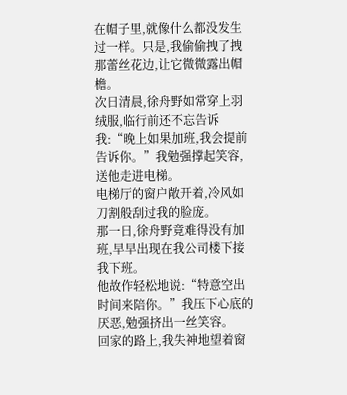在帽子里,就像什么都没发生过一样。只是,我偷偷拽了拽那蕾丝花边,让它微微露出帽檐。
次日清晨,徐舟野如常穿上羽绒服,临行前还不忘告诉我:“晚上如果加班,我会提前告诉你。”我勉强撑起笑容,送他走进电梯。
电梯厅的窗户敞开着,冷风如刀割般刮过我的脸庞。
那一日,徐舟野竟难得没有加班,早早出现在我公司楼下接我下班。
他故作轻松地说:“特意空出时间来陪你。”我压下心底的厌恶,勉强挤出一丝笑容。
回家的路上,我失神地望着窗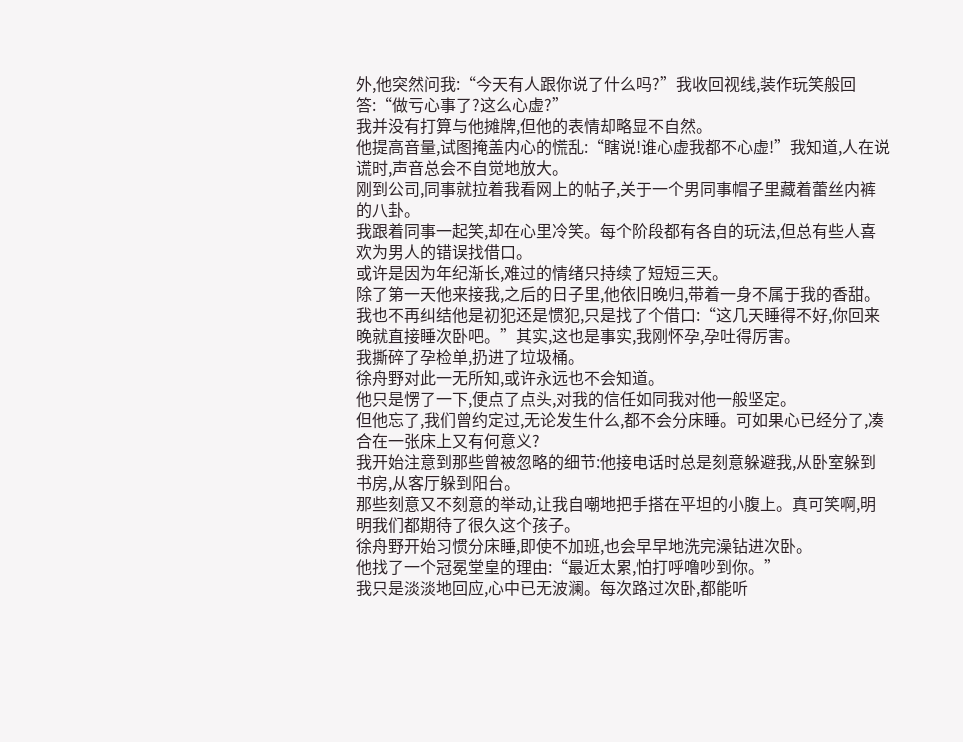外,他突然问我:“今天有人跟你说了什么吗?”我收回视线,装作玩笑般回答:“做亏心事了?这么心虚?”
我并没有打算与他摊牌,但他的表情却略显不自然。
他提高音量,试图掩盖内心的慌乱:“瞎说!谁心虚我都不心虚!”我知道,人在说谎时,声音总会不自觉地放大。
刚到公司,同事就拉着我看网上的帖子,关于一个男同事帽子里藏着蕾丝内裤的八卦。
我跟着同事一起笑,却在心里冷笑。每个阶段都有各自的玩法,但总有些人喜欢为男人的错误找借口。
或许是因为年纪渐长,难过的情绪只持续了短短三天。
除了第一天他来接我,之后的日子里,他依旧晚归,带着一身不属于我的香甜。
我也不再纠结他是初犯还是惯犯,只是找了个借口:“这几天睡得不好,你回来晚就直接睡次卧吧。”其实,这也是事实,我刚怀孕,孕吐得厉害。
我撕碎了孕检单,扔进了垃圾桶。
徐舟野对此一无所知,或许永远也不会知道。
他只是愣了一下,便点了点头,对我的信任如同我对他一般坚定。
但他忘了,我们曾约定过,无论发生什么,都不会分床睡。可如果心已经分了,凑合在一张床上又有何意义?
我开始注意到那些曾被忽略的细节:他接电话时总是刻意躲避我,从卧室躲到书房,从客厅躲到阳台。
那些刻意又不刻意的举动,让我自嘲地把手搭在平坦的小腹上。真可笑啊,明明我们都期待了很久这个孩子。
徐舟野开始习惯分床睡,即使不加班,也会早早地洗完澡钻进次卧。
他找了一个冠冕堂皇的理由:“最近太累,怕打呼噜吵到你。”
我只是淡淡地回应,心中已无波澜。每次路过次卧,都能听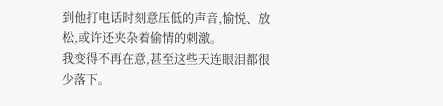到他打电话时刻意压低的声音,愉悦、放松,或许还夹杂着偷情的刺激。
我变得不再在意,甚至这些天连眼泪都很少落下。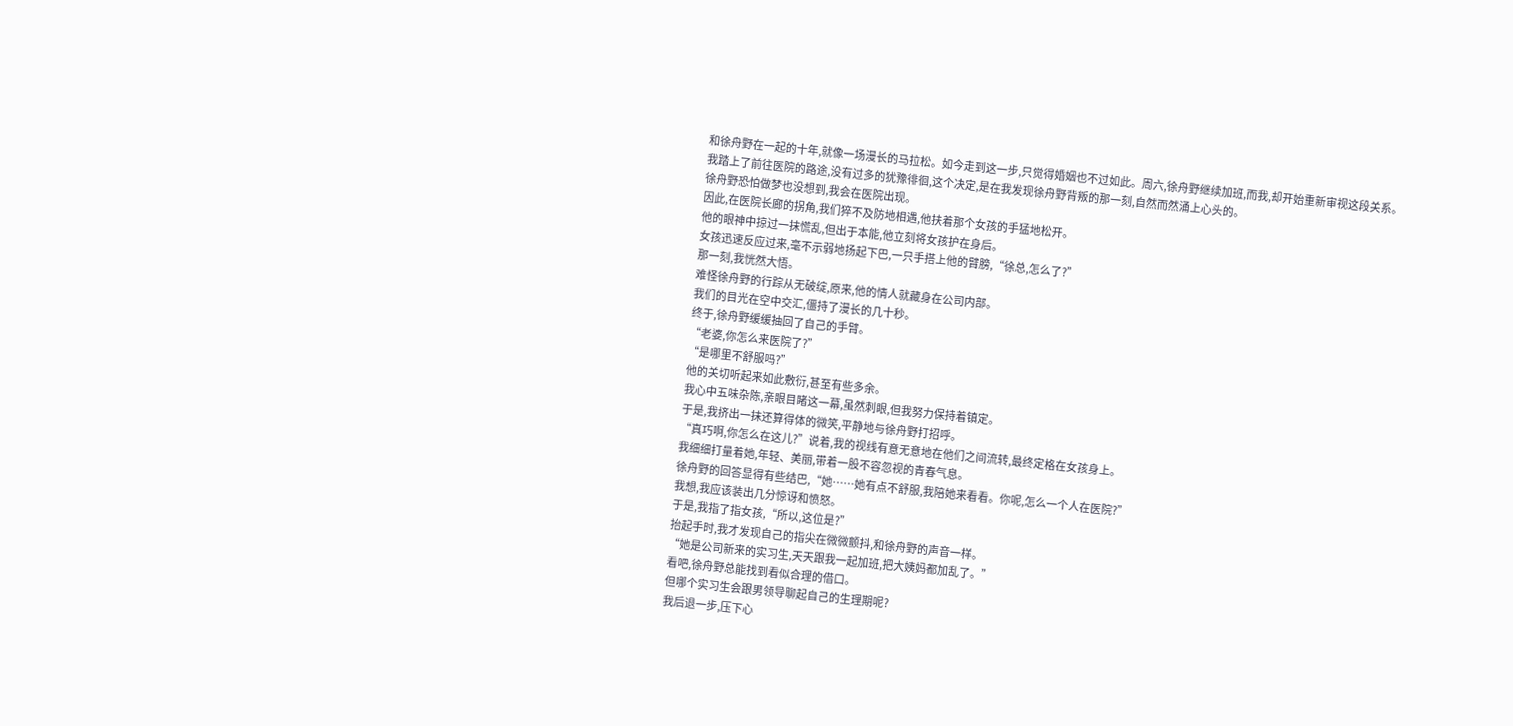和徐舟野在一起的十年,就像一场漫长的马拉松。如今走到这一步,只觉得婚姻也不过如此。周六,徐舟野继续加班,而我,却开始重新审视这段关系。
我踏上了前往医院的路途,没有过多的犹豫徘徊,这个决定,是在我发现徐舟野背叛的那一刻,自然而然涌上心头的。
徐舟野恐怕做梦也没想到,我会在医院出现。
因此,在医院长廊的拐角,我们猝不及防地相遇,他扶着那个女孩的手猛地松开。
他的眼神中掠过一抹慌乱,但出于本能,他立刻将女孩护在身后。
女孩迅速反应过来,毫不示弱地扬起下巴,一只手搭上他的臂膀,“徐总,怎么了?”
那一刻,我恍然大悟。
难怪徐舟野的行踪从无破绽,原来,他的情人就藏身在公司内部。
我们的目光在空中交汇,僵持了漫长的几十秒。
终于,徐舟野缓缓抽回了自己的手臂。
“老婆,你怎么来医院了?”
“是哪里不舒服吗?”
他的关切听起来如此敷衍,甚至有些多余。
我心中五味杂陈,亲眼目睹这一幕,虽然刺眼,但我努力保持着镇定。
于是,我挤出一抹还算得体的微笑,平静地与徐舟野打招呼。
“真巧啊,你怎么在这儿?”说着,我的视线有意无意地在他们之间流转,最终定格在女孩身上。
我细细打量着她,年轻、美丽,带着一股不容忽视的青春气息。
徐舟野的回答显得有些结巴,“她……她有点不舒服,我陪她来看看。你呢,怎么一个人在医院?”
我想,我应该装出几分惊讶和愤怒。
于是,我指了指女孩,“所以,这位是?”
抬起手时,我才发现自己的指尖在微微颤抖,和徐舟野的声音一样。
“她是公司新来的实习生,天天跟我一起加班,把大姨妈都加乱了。”
看吧,徐舟野总能找到看似合理的借口。
但哪个实习生会跟男领导聊起自己的生理期呢?
我后退一步,压下心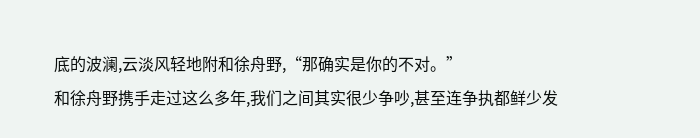底的波澜,云淡风轻地附和徐舟野,“那确实是你的不对。”
和徐舟野携手走过这么多年,我们之间其实很少争吵,甚至连争执都鲜少发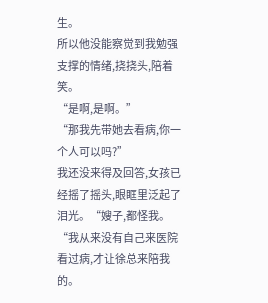生。
所以他没能察觉到我勉强支撑的情绪,挠挠头,陪着笑。
“是啊,是啊。”
“那我先带她去看病,你一个人可以吗?”
我还没来得及回答,女孩已经摇了摇头,眼眶里泛起了泪光。“嫂子,都怪我。
“我从来没有自己来医院看过病,才让徐总来陪我的。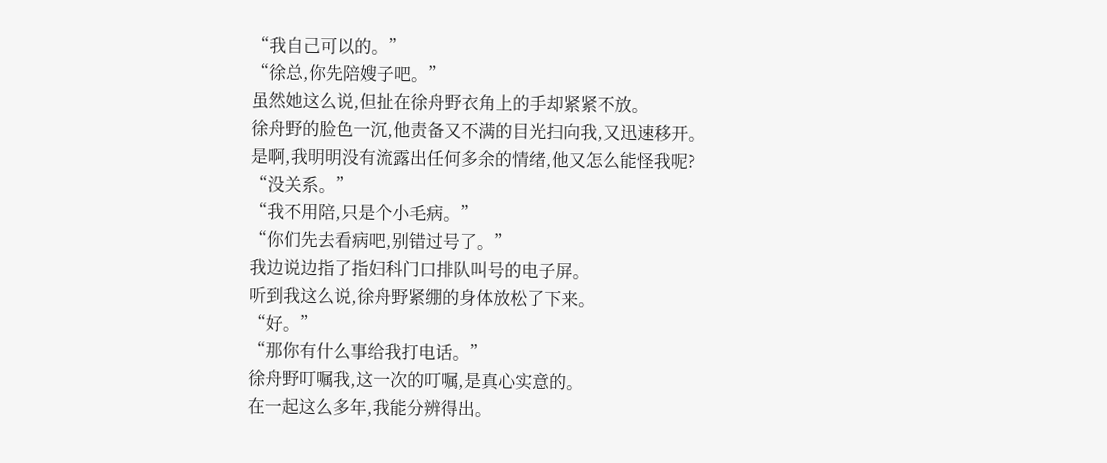“我自己可以的。”
“徐总,你先陪嫂子吧。”
虽然她这么说,但扯在徐舟野衣角上的手却紧紧不放。
徐舟野的脸色一沉,他责备又不满的目光扫向我,又迅速移开。
是啊,我明明没有流露出任何多余的情绪,他又怎么能怪我呢?
“没关系。”
“我不用陪,只是个小毛病。”
“你们先去看病吧,别错过号了。”
我边说边指了指妇科门口排队叫号的电子屏。
听到我这么说,徐舟野紧绷的身体放松了下来。
“好。”
“那你有什么事给我打电话。”
徐舟野叮嘱我,这一次的叮嘱,是真心实意的。
在一起这么多年,我能分辨得出。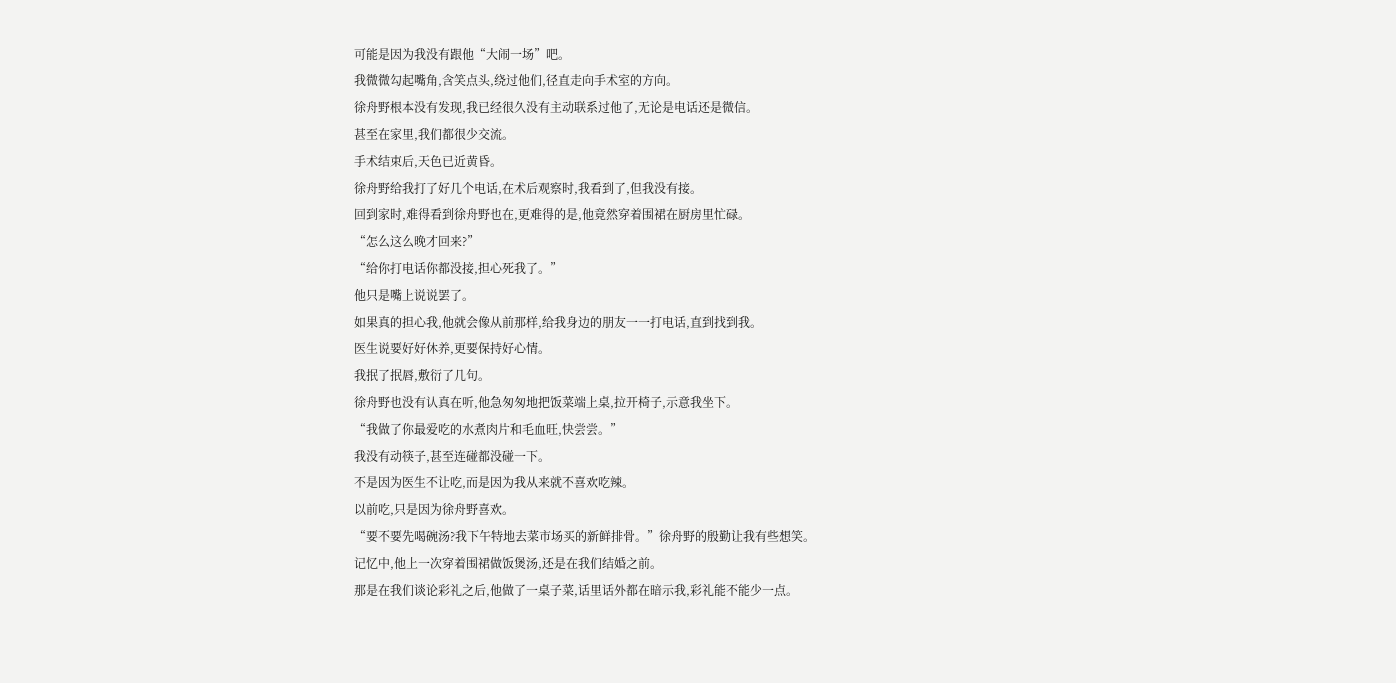可能是因为我没有跟他“大闹一场”吧。
我微微勾起嘴角,含笑点头,绕过他们,径直走向手术室的方向。
徐舟野根本没有发现,我已经很久没有主动联系过他了,无论是电话还是微信。
甚至在家里,我们都很少交流。
手术结束后,天色已近黄昏。
徐舟野给我打了好几个电话,在术后观察时,我看到了,但我没有接。
回到家时,难得看到徐舟野也在,更难得的是,他竟然穿着围裙在厨房里忙碌。
“怎么这么晚才回来?”
“给你打电话你都没接,担心死我了。”
他只是嘴上说说罢了。
如果真的担心我,他就会像从前那样,给我身边的朋友一一打电话,直到找到我。
医生说要好好休养,更要保持好心情。
我抿了抿唇,敷衍了几句。
徐舟野也没有认真在听,他急匆匆地把饭菜端上桌,拉开椅子,示意我坐下。
“我做了你最爱吃的水煮肉片和毛血旺,快尝尝。”
我没有动筷子,甚至连碰都没碰一下。
不是因为医生不让吃,而是因为我从来就不喜欢吃辣。
以前吃,只是因为徐舟野喜欢。
“要不要先喝碗汤?我下午特地去菜市场买的新鲜排骨。”徐舟野的殷勤让我有些想笑。
记忆中,他上一次穿着围裙做饭煲汤,还是在我们结婚之前。
那是在我们谈论彩礼之后,他做了一桌子菜,话里话外都在暗示我,彩礼能不能少一点。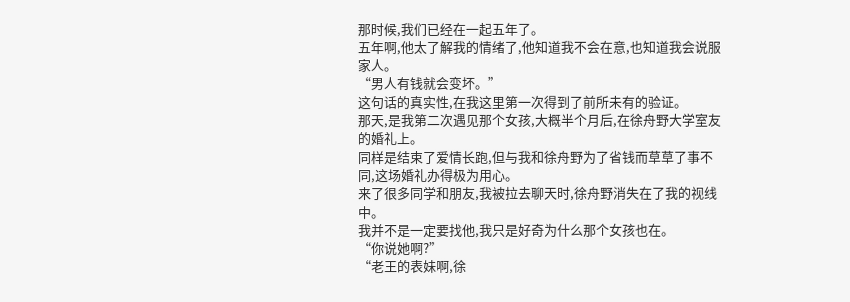那时候,我们已经在一起五年了。
五年啊,他太了解我的情绪了,他知道我不会在意,也知道我会说服家人。
“男人有钱就会变坏。”
这句话的真实性,在我这里第一次得到了前所未有的验证。
那天,是我第二次遇见那个女孩,大概半个月后,在徐舟野大学室友的婚礼上。
同样是结束了爱情长跑,但与我和徐舟野为了省钱而草草了事不同,这场婚礼办得极为用心。
来了很多同学和朋友,我被拉去聊天时,徐舟野消失在了我的视线中。
我并不是一定要找他,我只是好奇为什么那个女孩也在。
“你说她啊?”
“老王的表妹啊,徐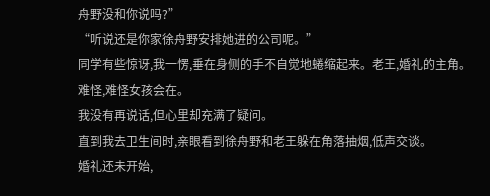舟野没和你说吗?”
“听说还是你家徐舟野安排她进的公司呢。”
同学有些惊讶,我一愣,垂在身侧的手不自觉地蜷缩起来。老王,婚礼的主角。
难怪,难怪女孩会在。
我没有再说话,但心里却充满了疑问。
直到我去卫生间时,亲眼看到徐舟野和老王躲在角落抽烟,低声交谈。
婚礼还未开始,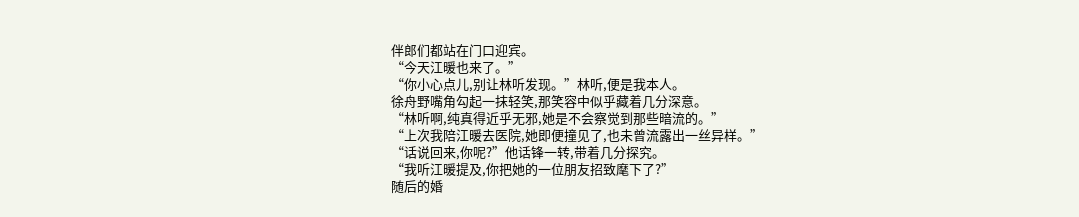伴郎们都站在门口迎宾。
“今天江暖也来了。”
“你小心点儿,别让林听发现。”林听,便是我本人。
徐舟野嘴角勾起一抹轻笑,那笑容中似乎藏着几分深意。
“林听啊,纯真得近乎无邪,她是不会察觉到那些暗流的。”
“上次我陪江暖去医院,她即便撞见了,也未曾流露出一丝异样。”
“话说回来,你呢?”他话锋一转,带着几分探究。
“我听江暖提及,你把她的一位朋友招致麾下了?”
随后的婚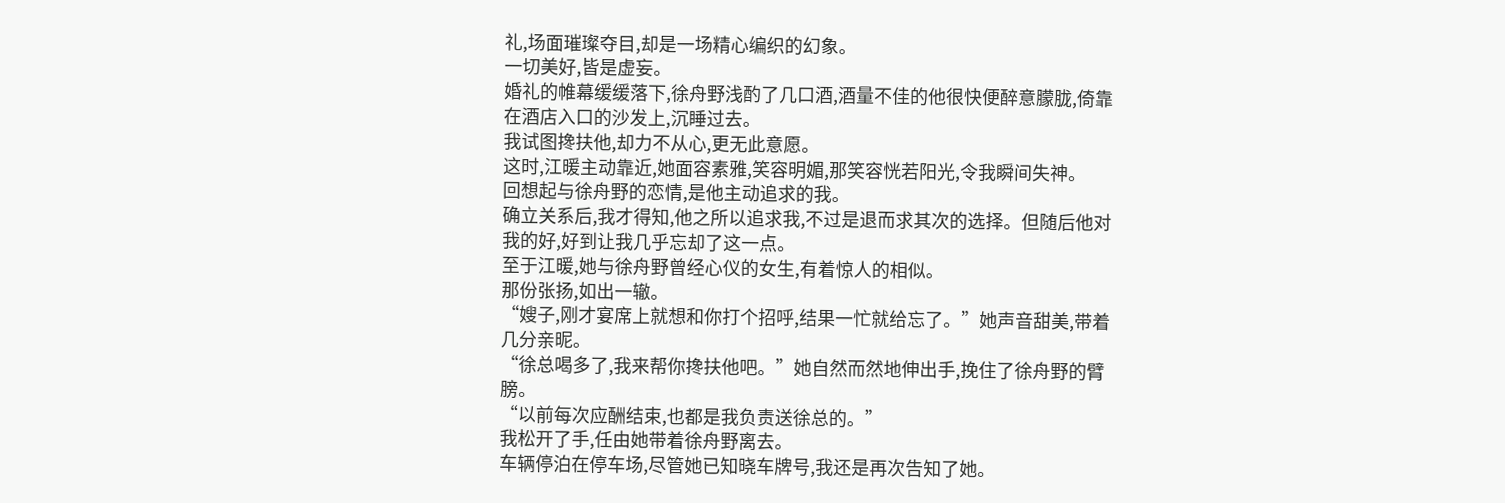礼,场面璀璨夺目,却是一场精心编织的幻象。
一切美好,皆是虚妄。
婚礼的帷幕缓缓落下,徐舟野浅酌了几口酒,酒量不佳的他很快便醉意朦胧,倚靠在酒店入口的沙发上,沉睡过去。
我试图搀扶他,却力不从心,更无此意愿。
这时,江暖主动靠近,她面容素雅,笑容明媚,那笑容恍若阳光,令我瞬间失神。
回想起与徐舟野的恋情,是他主动追求的我。
确立关系后,我才得知,他之所以追求我,不过是退而求其次的选择。但随后他对我的好,好到让我几乎忘却了这一点。
至于江暖,她与徐舟野曾经心仪的女生,有着惊人的相似。
那份张扬,如出一辙。
“嫂子,刚才宴席上就想和你打个招呼,结果一忙就给忘了。”她声音甜美,带着几分亲昵。
“徐总喝多了,我来帮你搀扶他吧。”她自然而然地伸出手,挽住了徐舟野的臂膀。
“以前每次应酬结束,也都是我负责送徐总的。”
我松开了手,任由她带着徐舟野离去。
车辆停泊在停车场,尽管她已知晓车牌号,我还是再次告知了她。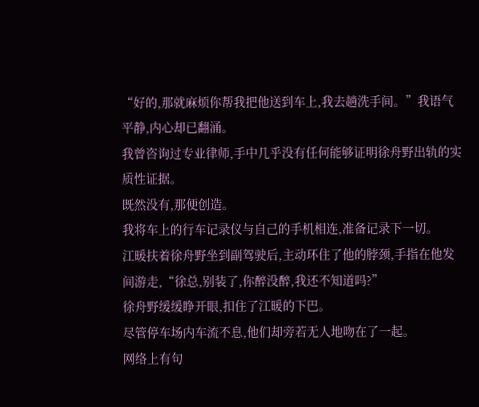“好的,那就麻烦你帮我把他送到车上,我去趟洗手间。”我语气平静,内心却已翻涌。
我曾咨询过专业律师,手中几乎没有任何能够证明徐舟野出轨的实质性证据。
既然没有,那便创造。
我将车上的行车记录仪与自己的手机相连,准备记录下一切。
江暖扶着徐舟野坐到副驾驶后,主动环住了他的脖颈,手指在他发间游走,“徐总,别装了,你醉没醉,我还不知道吗?”
徐舟野缓缓睁开眼,扣住了江暖的下巴。
尽管停车场内车流不息,他们却旁若无人地吻在了一起。
网络上有句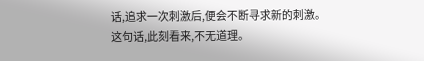话,追求一次刺激后,便会不断寻求新的刺激。
这句话,此刻看来,不无道理。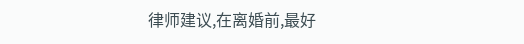律师建议,在离婚前,最好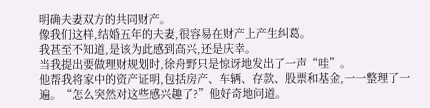明确夫妻双方的共同财产。
像我们这样,结婚五年的夫妻,很容易在财产上产生纠葛。
我甚至不知道,是该为此感到高兴,还是庆幸。
当我提出要做理财规划时,徐舟野只是惊讶地发出了一声“哇”。
他帮我将家中的资产证明,包括房产、车辆、存款、股票和基金,一一整理了一遍。“怎么突然对这些感兴趣了?”他好奇地问道。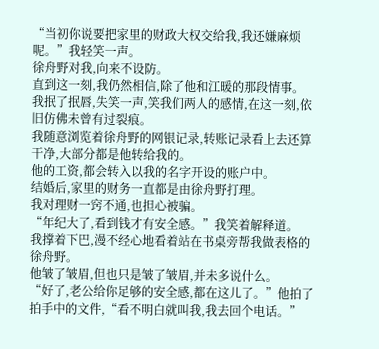“当初你说要把家里的财政大权交给我,我还嫌麻烦呢。”我轻笑一声。
徐舟野对我,向来不设防。
直到这一刻,我仍然相信,除了他和江暖的那段情事。
我抿了抿唇,失笑一声,笑我们两人的感情,在这一刻,依旧仿佛未曾有过裂痕。
我随意浏览着徐舟野的网银记录,转账记录看上去还算干净,大部分都是他转给我的。
他的工资,都会转入以我的名字开设的账户中。
结婚后,家里的财务一直都是由徐舟野打理。
我对理财一窍不通,也担心被骗。
“年纪大了,看到钱才有安全感。”我笑着解释道。
我撑着下巴,漫不经心地看着站在书桌旁帮我做表格的徐舟野。
他皱了皱眉,但也只是皱了皱眉,并未多说什么。
“好了,老公给你足够的安全感,都在这儿了。”他拍了拍手中的文件,“看不明白就叫我,我去回个电话。”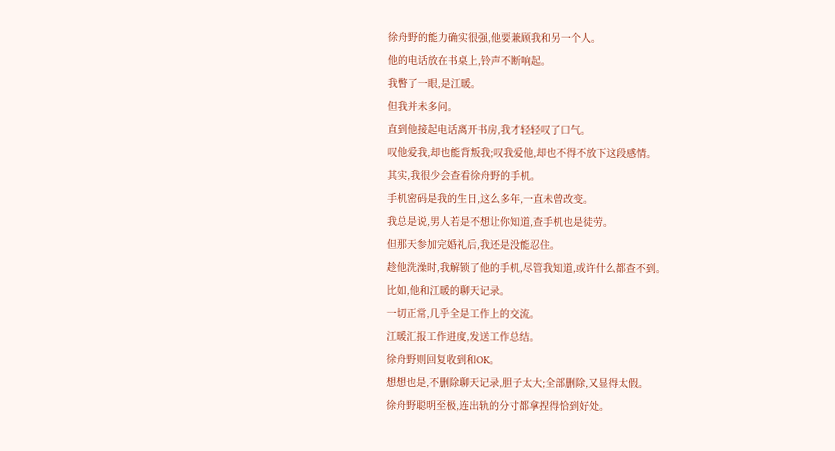徐舟野的能力确实很强,他要兼顾我和另一个人。
他的电话放在书桌上,铃声不断响起。
我瞥了一眼,是江暖。
但我并未多问。
直到他接起电话离开书房,我才轻轻叹了口气。
叹他爱我,却也能背叛我;叹我爱他,却也不得不放下这段感情。
其实,我很少会查看徐舟野的手机。
手机密码是我的生日,这么多年,一直未曾改变。
我总是说,男人若是不想让你知道,查手机也是徒劳。
但那天参加完婚礼后,我还是没能忍住。
趁他洗澡时,我解锁了他的手机,尽管我知道,或许什么都查不到。
比如,他和江暖的聊天记录。
一切正常,几乎全是工作上的交流。
江暖汇报工作进度,发送工作总结。
徐舟野则回复收到和OK。
想想也是,不删除聊天记录,胆子太大;全部删除,又显得太假。
徐舟野聪明至极,连出轨的分寸都拿捏得恰到好处。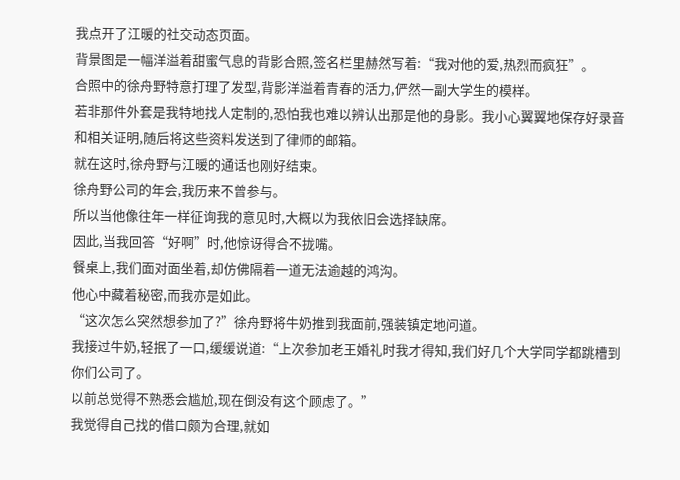我点开了江暖的社交动态页面。
背景图是一幅洋溢着甜蜜气息的背影合照,签名栏里赫然写着:“我对他的爱,热烈而疯狂”。
合照中的徐舟野特意打理了发型,背影洋溢着青春的活力,俨然一副大学生的模样。
若非那件外套是我特地找人定制的,恐怕我也难以辨认出那是他的身影。我小心翼翼地保存好录音和相关证明,随后将这些资料发送到了律师的邮箱。
就在这时,徐舟野与江暖的通话也刚好结束。
徐舟野公司的年会,我历来不曾参与。
所以当他像往年一样征询我的意见时,大概以为我依旧会选择缺席。
因此,当我回答“好啊”时,他惊讶得合不拢嘴。
餐桌上,我们面对面坐着,却仿佛隔着一道无法逾越的鸿沟。
他心中藏着秘密,而我亦是如此。
“这次怎么突然想参加了?”徐舟野将牛奶推到我面前,强装镇定地问道。
我接过牛奶,轻抿了一口,缓缓说道:“上次参加老王婚礼时我才得知,我们好几个大学同学都跳槽到你们公司了。
以前总觉得不熟悉会尴尬,现在倒没有这个顾虑了。”
我觉得自己找的借口颇为合理,就如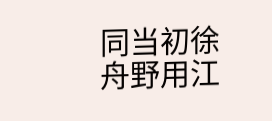同当初徐舟野用江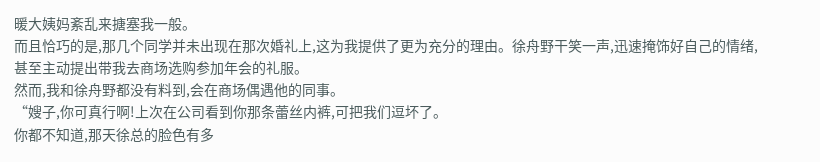暖大姨妈紊乱来搪塞我一般。
而且恰巧的是,那几个同学并未出现在那次婚礼上,这为我提供了更为充分的理由。徐舟野干笑一声,迅速掩饰好自己的情绪,甚至主动提出带我去商场选购参加年会的礼服。
然而,我和徐舟野都没有料到,会在商场偶遇他的同事。
“嫂子,你可真行啊!上次在公司看到你那条蕾丝内裤,可把我们逗坏了。
你都不知道,那天徐总的脸色有多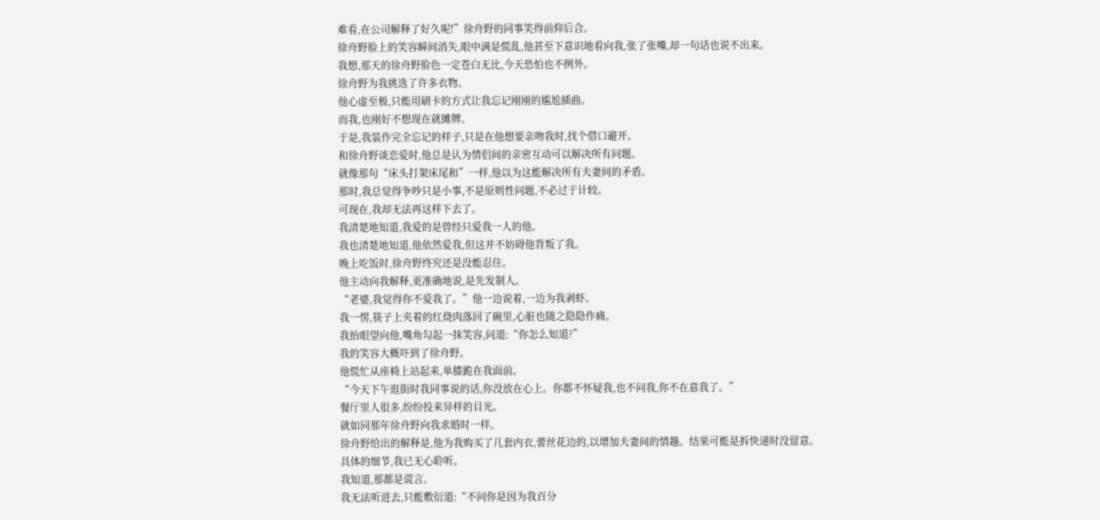难看,在公司解释了好久呢!”徐舟野的同事笑得前仰后合。
徐舟野脸上的笑容瞬间消失,眼中满是慌乱,他甚至下意识地看向我,张了张嘴,却一句话也说不出来。
我想,那天的徐舟野脸色一定苍白无比,今天恐怕也不例外。
徐舟野为我挑选了许多衣物。
他心虚至极,只能用刷卡的方式让我忘记刚刚的尴尬插曲。
而我,也刚好不想现在就摊牌。
于是,我装作完全忘记的样子,只是在他想要亲吻我时,找个借口避开。
和徐舟野谈恋爱时,他总是认为情侣间的亲密互动可以解决所有问题。
就像那句“床头打架床尾和”一样,他以为这能解决所有夫妻间的矛盾。
那时,我总觉得争吵只是小事,不是原则性问题,不必过于计较。
可现在,我却无法再这样下去了。
我清楚地知道,我爱的是曾经只爱我一人的他。
我也清楚地知道,他依然爱我,但这并不妨碍他背叛了我。
晚上吃饭时,徐舟野终究还是没能忍住。
他主动向我解释,更准确地说,是先发制人。
“老婆,我觉得你不爱我了。”他一边说着,一边为我剥虾。
我一愣,筷子上夹着的红烧肉落回了碗里,心脏也随之隐隐作痛。
我抬眼望向他,嘴角勾起一抹笑容,问道:“你怎么知道?”
我的笑容大概吓到了徐舟野。
他慌忙从座椅上站起来,单膝跪在我面前。
“今天下午逛街时我同事说的话,你没放在心上。你都不怀疑我,也不问我,你不在意我了。”
餐厅里人很多,纷纷投来异样的目光。
就如同那年徐舟野向我求婚时一样。
徐舟野给出的解释是,他为我购买了几套内衣,蕾丝花边的,以增加夫妻间的情趣。结果可能是拆快递时没留意。
具体的细节,我已无心聆听。
我知道,那都是谎言。
我无法听进去,只能敷衍道:“不问你是因为我百分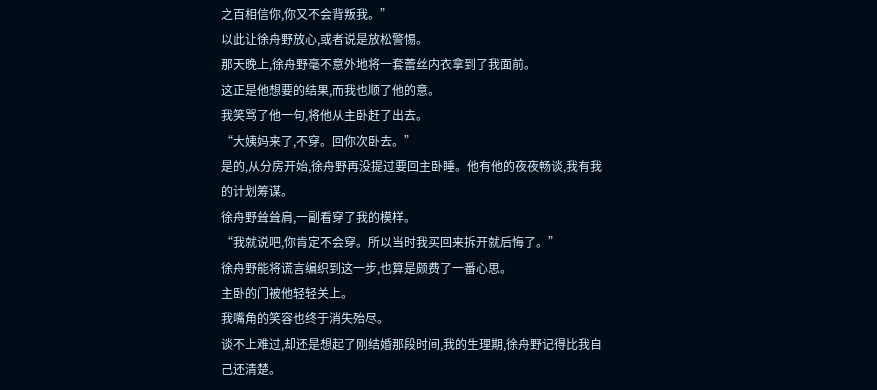之百相信你,你又不会背叛我。”
以此让徐舟野放心,或者说是放松警惕。
那天晚上,徐舟野毫不意外地将一套蕾丝内衣拿到了我面前。
这正是他想要的结果,而我也顺了他的意。
我笑骂了他一句,将他从主卧赶了出去。
“大姨妈来了,不穿。回你次卧去。”
是的,从分房开始,徐舟野再没提过要回主卧睡。他有他的夜夜畅谈,我有我的计划筹谋。
徐舟野耸耸肩,一副看穿了我的模样。
“我就说吧,你肯定不会穿。所以当时我买回来拆开就后悔了。”
徐舟野能将谎言编织到这一步,也算是颇费了一番心思。
主卧的门被他轻轻关上。
我嘴角的笑容也终于消失殆尽。
谈不上难过,却还是想起了刚结婚那段时间,我的生理期,徐舟野记得比我自己还清楚。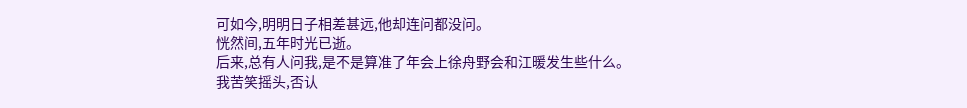可如今,明明日子相差甚远,他却连问都没问。
恍然间,五年时光已逝。
后来,总有人问我,是不是算准了年会上徐舟野会和江暖发生些什么。
我苦笑摇头,否认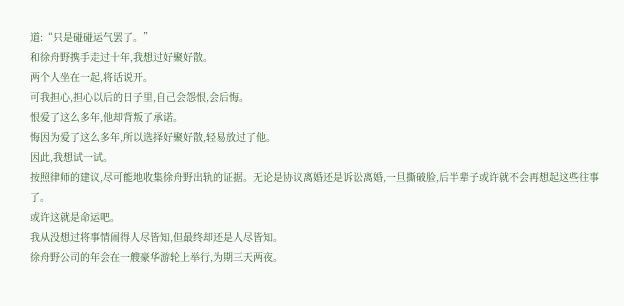道:“只是碰碰运气罢了。”
和徐舟野携手走过十年,我想过好聚好散。
两个人坐在一起,将话说开。
可我担心,担心以后的日子里,自己会怨恨,会后悔。
恨爱了这么多年,他却背叛了承诺。
悔因为爱了这么多年,所以选择好聚好散,轻易放过了他。
因此,我想试一试。
按照律师的建议,尽可能地收集徐舟野出轨的证据。无论是协议离婚还是诉讼离婚,一旦撕破脸,后半辈子或许就不会再想起这些往事了。
或许这就是命运吧。
我从没想过将事情闹得人尽皆知,但最终却还是人尽皆知。
徐舟野公司的年会在一艘豪华游轮上举行,为期三天两夜。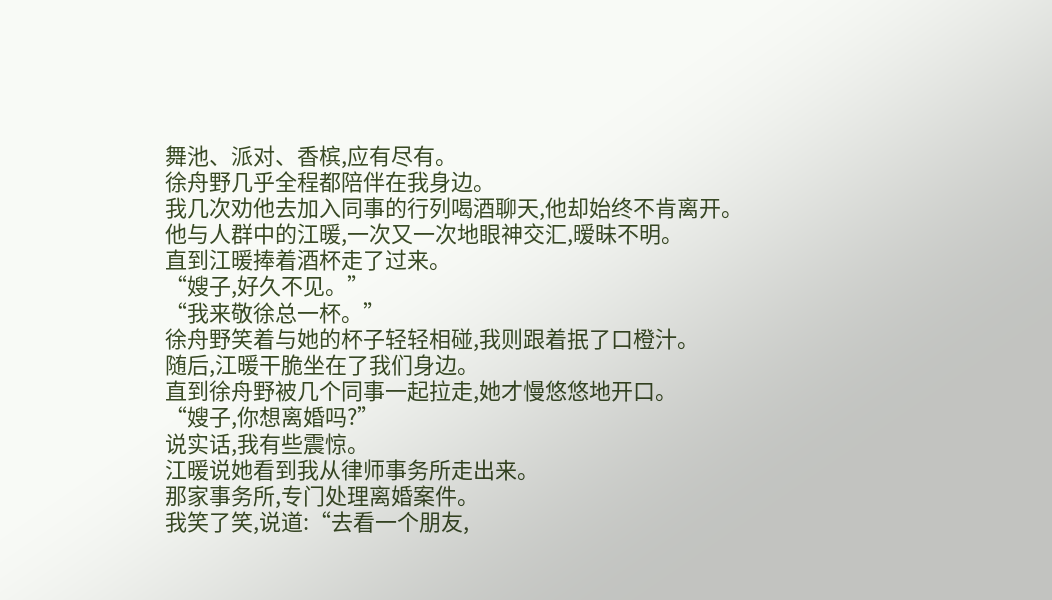舞池、派对、香槟,应有尽有。
徐舟野几乎全程都陪伴在我身边。
我几次劝他去加入同事的行列喝酒聊天,他却始终不肯离开。
他与人群中的江暖,一次又一次地眼神交汇,暧昧不明。
直到江暖捧着酒杯走了过来。
“嫂子,好久不见。”
“我来敬徐总一杯。”
徐舟野笑着与她的杯子轻轻相碰,我则跟着抿了口橙汁。
随后,江暖干脆坐在了我们身边。
直到徐舟野被几个同事一起拉走,她才慢悠悠地开口。
“嫂子,你想离婚吗?”
说实话,我有些震惊。
江暖说她看到我从律师事务所走出来。
那家事务所,专门处理离婚案件。
我笑了笑,说道:“去看一个朋友,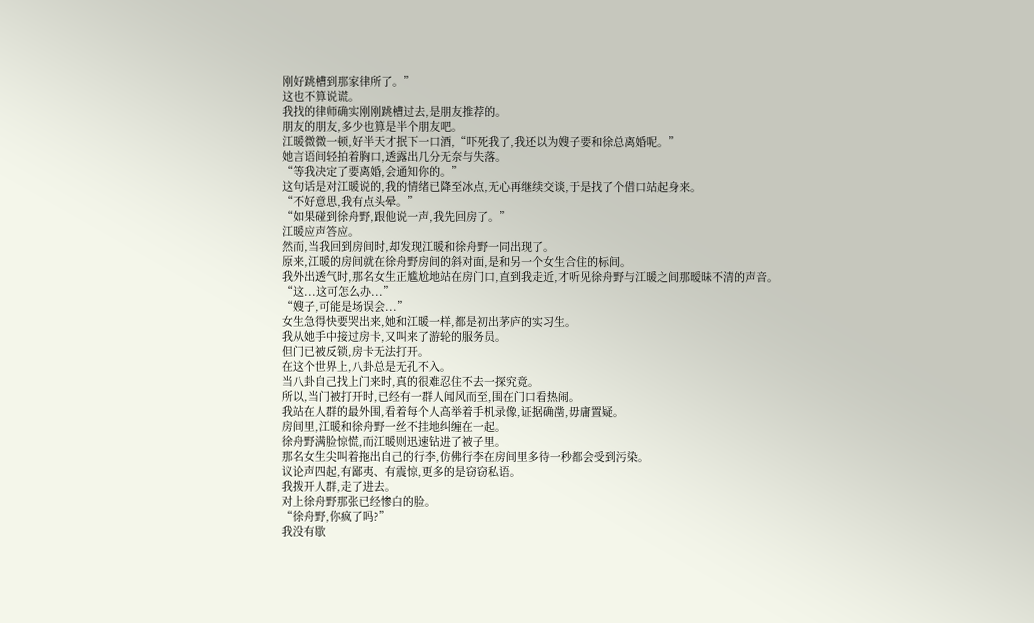刚好跳槽到那家律所了。”
这也不算说谎。
我找的律师确实刚刚跳槽过去,是朋友推荐的。
朋友的朋友,多少也算是半个朋友吧。
江暖微微一顿,好半天才抿下一口酒,“吓死我了,我还以为嫂子要和徐总离婚呢。”
她言语间轻拍着胸口,透露出几分无奈与失落。
“等我决定了要离婚,会通知你的。”
这句话是对江暖说的,我的情绪已降至冰点,无心再继续交谈,于是找了个借口站起身来。
“不好意思,我有点头晕。”
“如果碰到徐舟野,跟他说一声,我先回房了。”
江暖应声答应。
然而,当我回到房间时,却发现江暖和徐舟野一同出现了。
原来,江暖的房间就在徐舟野房间的斜对面,是和另一个女生合住的标间。
我外出透气时,那名女生正尴尬地站在房门口,直到我走近,才听见徐舟野与江暖之间那暧昧不清的声音。
“这...这可怎么办...”
“嫂子,可能是场误会...”
女生急得快要哭出来,她和江暖一样,都是初出茅庐的实习生。
我从她手中接过房卡,又叫来了游轮的服务员。
但门已被反锁,房卡无法打开。
在这个世界上,八卦总是无孔不入。
当八卦自己找上门来时,真的很难忍住不去一探究竟。
所以,当门被打开时,已经有一群人闻风而至,围在门口看热闹。
我站在人群的最外围,看着每个人高举着手机录像,证据确凿,毋庸置疑。
房间里,江暖和徐舟野一丝不挂地纠缠在一起。
徐舟野满脸惊慌,而江暖则迅速钻进了被子里。
那名女生尖叫着拖出自己的行李,仿佛行李在房间里多待一秒都会受到污染。
议论声四起,有鄙夷、有震惊,更多的是窃窃私语。
我拨开人群,走了进去。
对上徐舟野那张已经惨白的脸。
“徐舟野,你疯了吗?”
我没有歇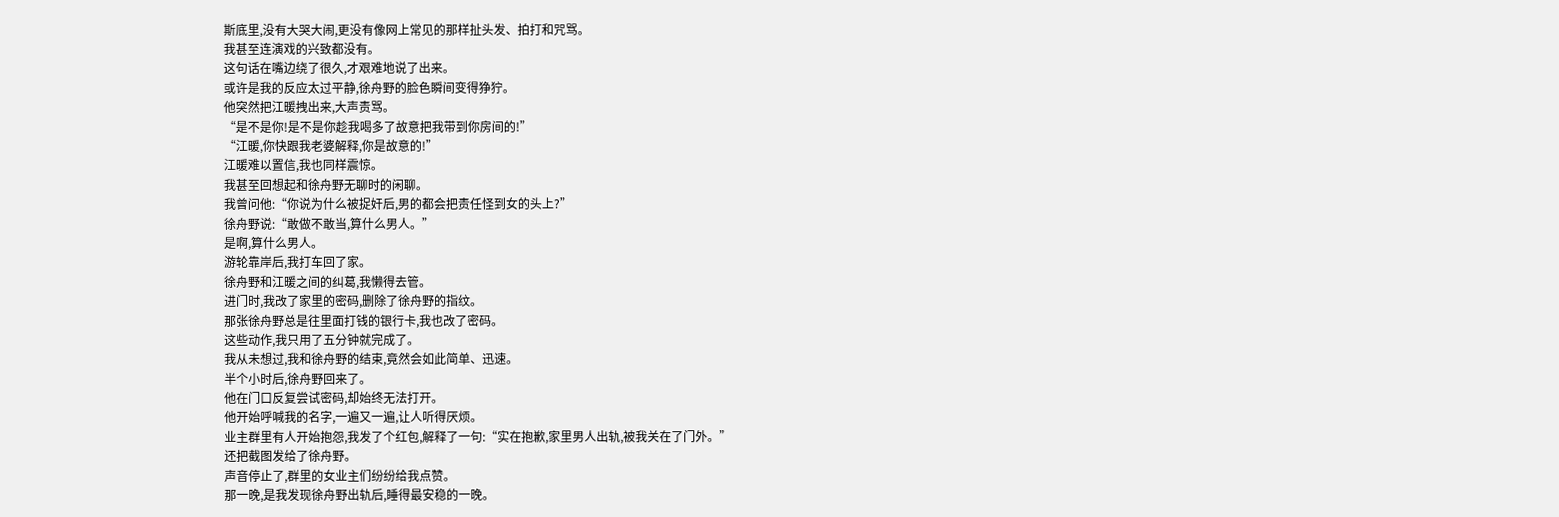斯底里,没有大哭大闹,更没有像网上常见的那样扯头发、拍打和咒骂。
我甚至连演戏的兴致都没有。
这句话在嘴边绕了很久,才艰难地说了出来。
或许是我的反应太过平静,徐舟野的脸色瞬间变得狰狞。
他突然把江暖拽出来,大声责骂。
“是不是你!是不是你趁我喝多了故意把我带到你房间的!”
“江暖,你快跟我老婆解释,你是故意的!”
江暖难以置信,我也同样震惊。
我甚至回想起和徐舟野无聊时的闲聊。
我曾问他:“你说为什么被捉奸后,男的都会把责任怪到女的头上?”
徐舟野说:“敢做不敢当,算什么男人。”
是啊,算什么男人。
游轮靠岸后,我打车回了家。
徐舟野和江暖之间的纠葛,我懒得去管。
进门时,我改了家里的密码,删除了徐舟野的指纹。
那张徐舟野总是往里面打钱的银行卡,我也改了密码。
这些动作,我只用了五分钟就完成了。
我从未想过,我和徐舟野的结束,竟然会如此简单、迅速。
半个小时后,徐舟野回来了。
他在门口反复尝试密码,却始终无法打开。
他开始呼喊我的名字,一遍又一遍,让人听得厌烦。
业主群里有人开始抱怨,我发了个红包,解释了一句:“实在抱歉,家里男人出轨,被我关在了门外。”
还把截图发给了徐舟野。
声音停止了,群里的女业主们纷纷给我点赞。
那一晚,是我发现徐舟野出轨后,睡得最安稳的一晚。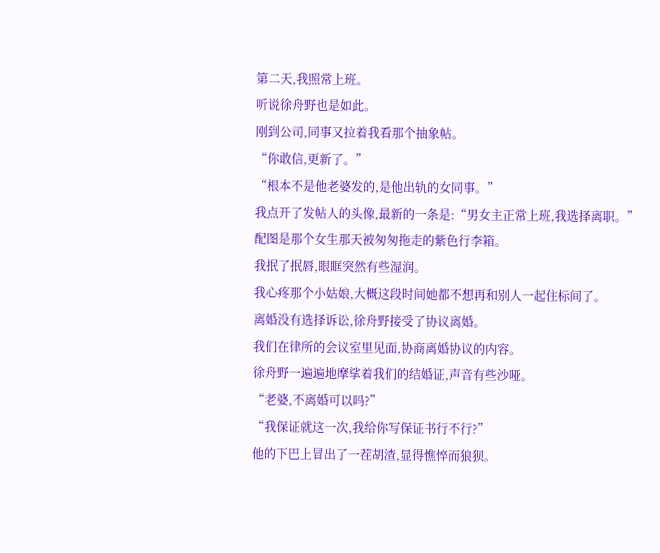第二天,我照常上班。
听说徐舟野也是如此。
刚到公司,同事又拉着我看那个抽象帖。
“你敢信,更新了。”
“根本不是他老婆发的,是他出轨的女同事。”
我点开了发帖人的头像,最新的一条是:“男女主正常上班,我选择离职。”
配图是那个女生那天被匆匆拖走的紫色行李箱。
我抿了抿唇,眼眶突然有些湿润。
我心疼那个小姑娘,大概这段时间她都不想再和别人一起住标间了。
离婚没有选择诉讼,徐舟野接受了协议离婚。
我们在律所的会议室里见面,协商离婚协议的内容。
徐舟野一遍遍地摩挲着我们的结婚证,声音有些沙哑。
“老婆,不离婚可以吗?”
“我保证就这一次,我给你写保证书行不行?”
他的下巴上冒出了一茬胡渣,显得憔悴而狼狈。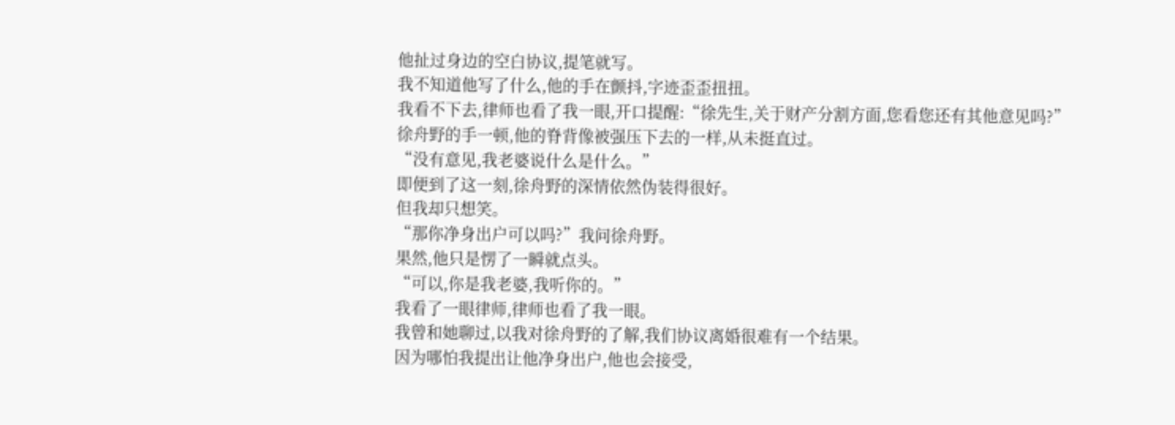他扯过身边的空白协议,提笔就写。
我不知道他写了什么,他的手在颤抖,字迹歪歪扭扭。
我看不下去,律师也看了我一眼,开口提醒:“徐先生,关于财产分割方面,您看您还有其他意见吗?”
徐舟野的手一顿,他的脊背像被强压下去的一样,从未挺直过。
“没有意见,我老婆说什么是什么。”
即便到了这一刻,徐舟野的深情依然伪装得很好。
但我却只想笑。
“那你净身出户可以吗?”我问徐舟野。
果然,他只是愣了一瞬就点头。
“可以,你是我老婆,我听你的。”
我看了一眼律师,律师也看了我一眼。
我曾和她聊过,以我对徐舟野的了解,我们协议离婚很难有一个结果。
因为哪怕我提出让他净身出户,他也会接受,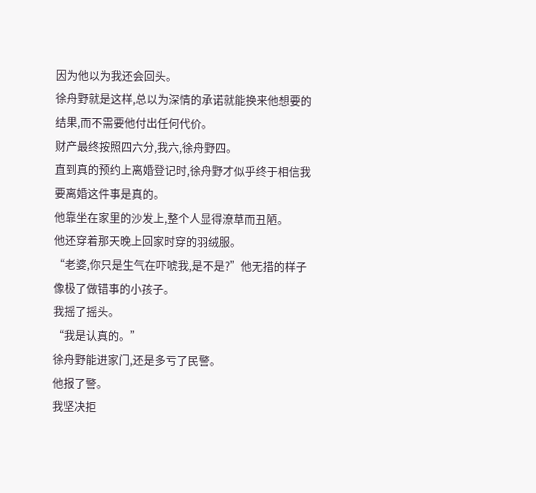因为他以为我还会回头。
徐舟野就是这样,总以为深情的承诺就能换来他想要的结果,而不需要他付出任何代价。
财产最终按照四六分,我六,徐舟野四。
直到真的预约上离婚登记时,徐舟野才似乎终于相信我要离婚这件事是真的。
他靠坐在家里的沙发上,整个人显得潦草而丑陋。
他还穿着那天晚上回家时穿的羽绒服。
“老婆,你只是生气在吓唬我,是不是?”他无措的样子像极了做错事的小孩子。
我摇了摇头。
“我是认真的。”
徐舟野能进家门,还是多亏了民警。
他报了警。
我坚决拒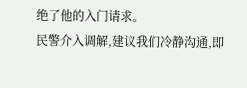绝了他的入门请求。
民警介入调解,建议我们冷静沟通,即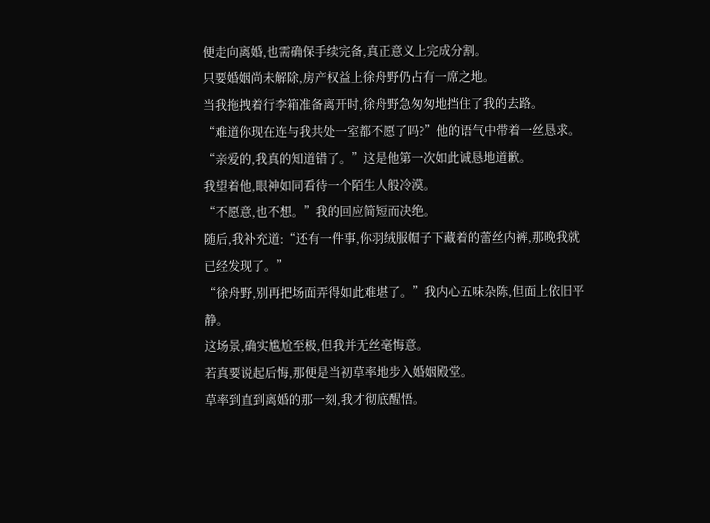便走向离婚,也需确保手续完备,真正意义上完成分割。
只要婚姻尚未解除,房产权益上徐舟野仍占有一席之地。
当我拖拽着行李箱准备离开时,徐舟野急匆匆地挡住了我的去路。
“难道你现在连与我共处一室都不愿了吗?”他的语气中带着一丝恳求。
“亲爱的,我真的知道错了。”这是他第一次如此诚恳地道歉。
我望着他,眼神如同看待一个陌生人般冷漠。
“不愿意,也不想。”我的回应简短而决绝。
随后,我补充道:“还有一件事,你羽绒服帽子下藏着的蕾丝内裤,那晚我就已经发现了。”
“徐舟野,别再把场面弄得如此难堪了。”我内心五味杂陈,但面上依旧平静。
这场景,确实尴尬至极,但我并无丝毫悔意。
若真要说起后悔,那便是当初草率地步入婚姻殿堂。
草率到直到离婚的那一刻,我才彻底醒悟。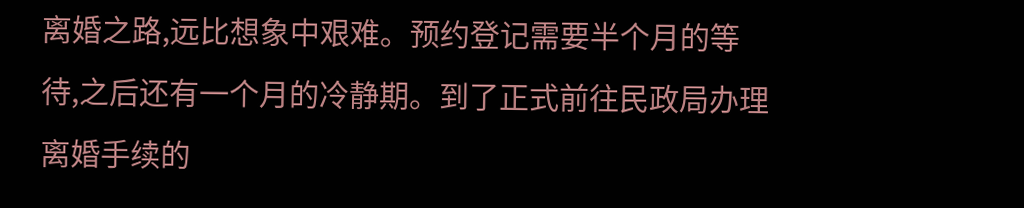离婚之路,远比想象中艰难。预约登记需要半个月的等待,之后还有一个月的冷静期。到了正式前往民政局办理离婚手续的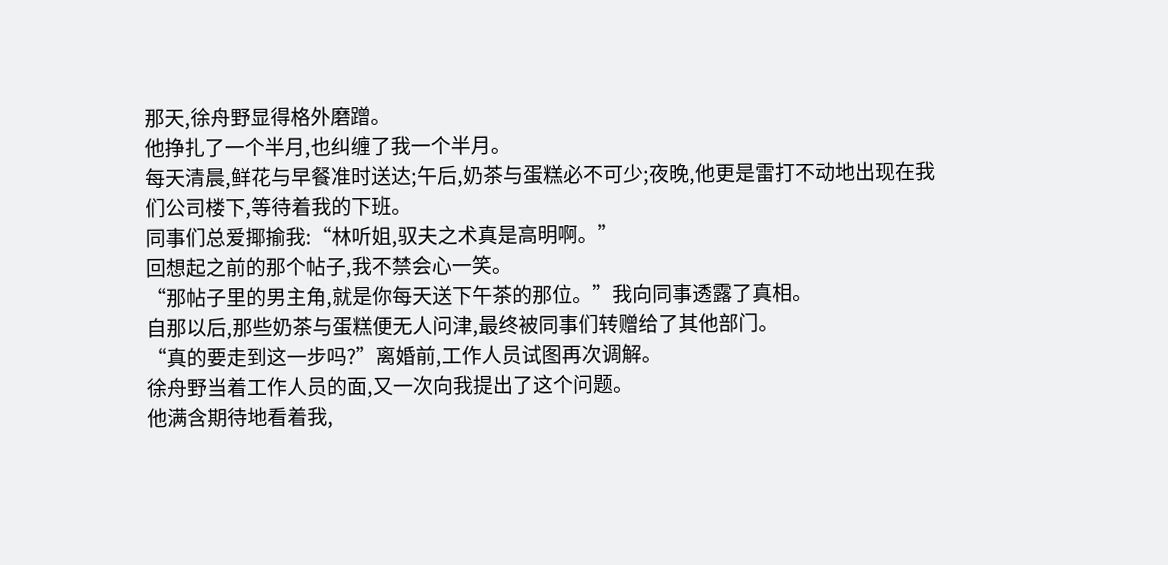那天,徐舟野显得格外磨蹭。
他挣扎了一个半月,也纠缠了我一个半月。
每天清晨,鲜花与早餐准时送达;午后,奶茶与蛋糕必不可少;夜晚,他更是雷打不动地出现在我们公司楼下,等待着我的下班。
同事们总爱揶揄我:“林听姐,驭夫之术真是高明啊。”
回想起之前的那个帖子,我不禁会心一笑。
“那帖子里的男主角,就是你每天送下午茶的那位。”我向同事透露了真相。
自那以后,那些奶茶与蛋糕便无人问津,最终被同事们转赠给了其他部门。
“真的要走到这一步吗?”离婚前,工作人员试图再次调解。
徐舟野当着工作人员的面,又一次向我提出了这个问题。
他满含期待地看着我,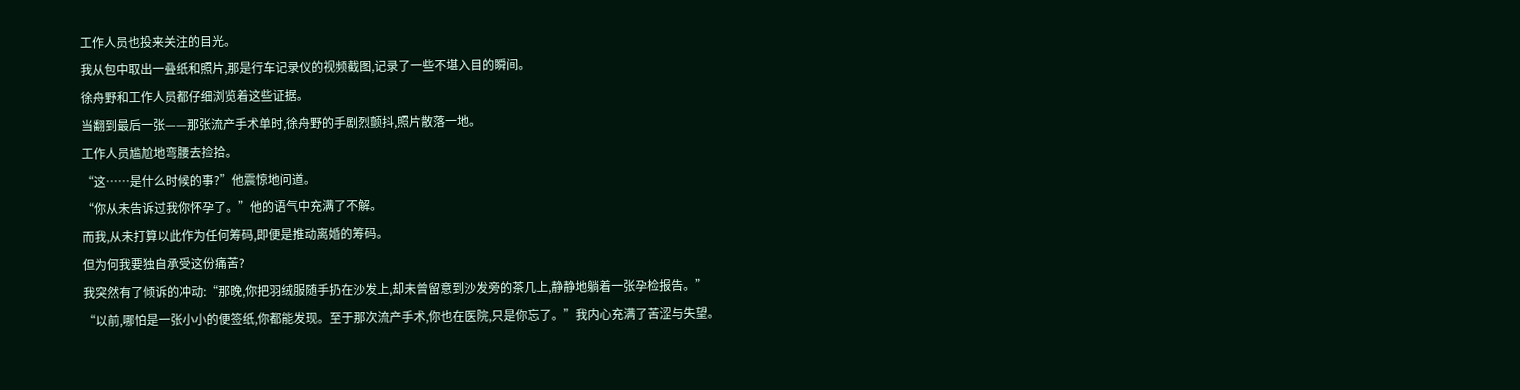工作人员也投来关注的目光。
我从包中取出一叠纸和照片,那是行车记录仪的视频截图,记录了一些不堪入目的瞬间。
徐舟野和工作人员都仔细浏览着这些证据。
当翻到最后一张——那张流产手术单时,徐舟野的手剧烈颤抖,照片散落一地。
工作人员尴尬地弯腰去捡拾。
“这……是什么时候的事?”他震惊地问道。
“你从未告诉过我你怀孕了。”他的语气中充满了不解。
而我,从未打算以此作为任何筹码,即便是推动离婚的筹码。
但为何我要独自承受这份痛苦?
我突然有了倾诉的冲动:“那晚,你把羽绒服随手扔在沙发上,却未曾留意到沙发旁的茶几上,静静地躺着一张孕检报告。”
“以前,哪怕是一张小小的便签纸,你都能发现。至于那次流产手术,你也在医院,只是你忘了。”我内心充满了苦涩与失望。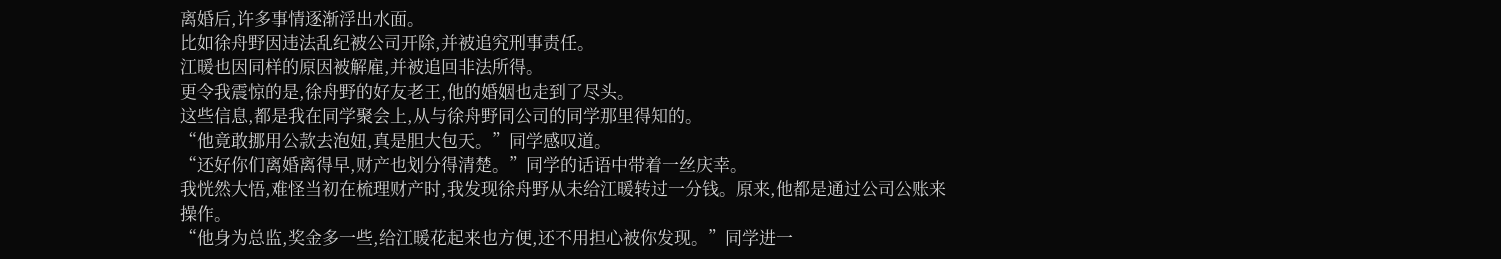离婚后,许多事情逐渐浮出水面。
比如徐舟野因违法乱纪被公司开除,并被追究刑事责任。
江暖也因同样的原因被解雇,并被追回非法所得。
更令我震惊的是,徐舟野的好友老王,他的婚姻也走到了尽头。
这些信息,都是我在同学聚会上,从与徐舟野同公司的同学那里得知的。
“他竟敢挪用公款去泡妞,真是胆大包天。”同学感叹道。
“还好你们离婚离得早,财产也划分得清楚。”同学的话语中带着一丝庆幸。
我恍然大悟,难怪当初在梳理财产时,我发现徐舟野从未给江暖转过一分钱。原来,他都是通过公司公账来操作。
“他身为总监,奖金多一些,给江暖花起来也方便,还不用担心被你发现。”同学进一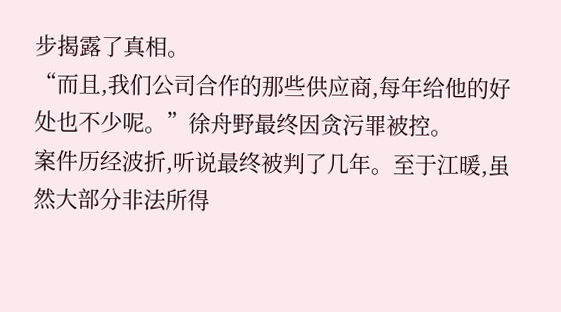步揭露了真相。
“而且,我们公司合作的那些供应商,每年给他的好处也不少呢。”徐舟野最终因贪污罪被控。
案件历经波折,听说最终被判了几年。至于江暖,虽然大部分非法所得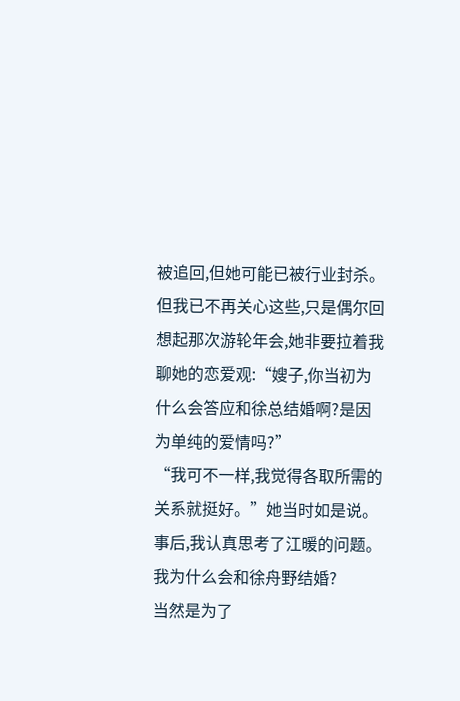被追回,但她可能已被行业封杀。
但我已不再关心这些,只是偶尔回想起那次游轮年会,她非要拉着我聊她的恋爱观:“嫂子,你当初为什么会答应和徐总结婚啊?是因为单纯的爱情吗?”
“我可不一样,我觉得各取所需的关系就挺好。”她当时如是说。
事后,我认真思考了江暖的问题。我为什么会和徐舟野结婚?
当然是为了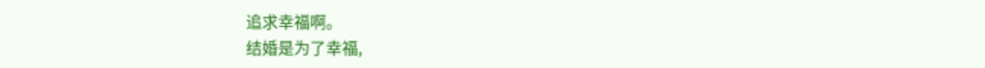追求幸福啊。
结婚是为了幸福,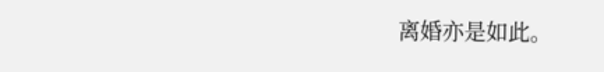离婚亦是如此。